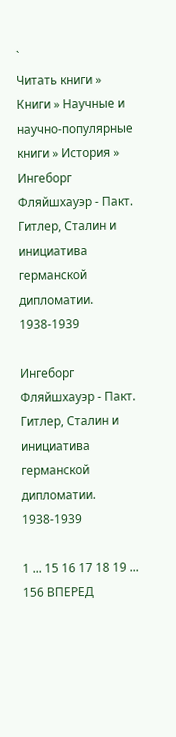`
Читать книги » Книги » Научные и научно-популярные книги » История » Ингеборг Фляйшхауэр - Пакт. Гитлер, Сталин и инициатива германской дипломатии. 1938-1939

Ингеборг Фляйшхауэр - Пакт. Гитлер, Сталин и инициатива германской дипломатии. 1938-1939

1 ... 15 16 17 18 19 ... 156 ВПЕРЕД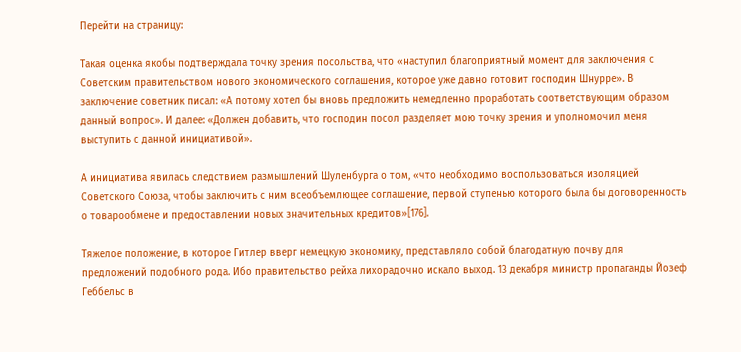Перейти на страницу:

Такая оценка якобы подтверждала точку зрения посольства, что «наступил благоприятный момент для заключения с Советским правительством нового экономического соглашения, которое уже давно готовит господин Шнурре». В заключение советник писал: «А потому хотел бы вновь предложить немедленно проработать соответствующим образом данный вопрос». И далее: «Должен добавить, что господин посол разделяет мою точку зрения и уполномочил меня выступить с данной инициативой».

А инициатива явилась следствием размышлений Шуленбурга о том, «что необходимо воспользоваться изоляцией Советского Союза, чтобы заключить с ним всеобъемлющее соглашение, первой ступенью которого была бы договоренность о товарообмене и предоставлении новых значительных кредитов»[176].

Тяжелое положение, в которое Гитлер вверг немецкую экономику, представляло собой благодатную почву для предложений подобного рода. Ибо правительство рейха лихорадочно искало выход. 13 декабря министр пропаганды Йозеф Геббельс в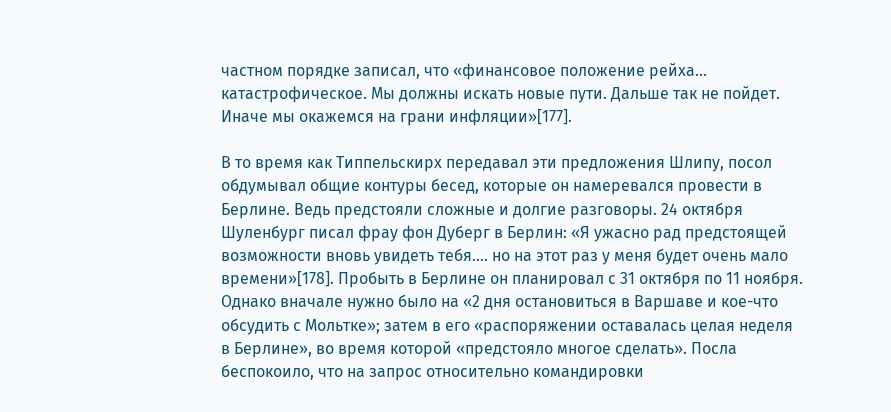частном порядке записал, что «финансовое положение рейха... катастрофическое. Мы должны искать новые пути. Дальше так не пойдет. Иначе мы окажемся на грани инфляции»[177].

В то время как Типпельскирх передавал эти предложения Шлипу, посол обдумывал общие контуры бесед, которые он намеревался провести в Берлине. Ведь предстояли сложные и долгие разговоры. 24 октября Шуленбург писал фрау фон Дуберг в Берлин: «Я ужасно рад предстоящей возможности вновь увидеть тебя.... но на этот раз у меня будет очень мало времени»[178]. Пробыть в Берлине он планировал с 31 октября по 11 ноября. Однако вначале нужно было на «2 дня остановиться в Варшаве и кое-что обсудить с Мольтке»; затем в его «распоряжении оставалась целая неделя в Берлине», во время которой «предстояло многое сделать». Посла беспокоило, что на запрос относительно командировки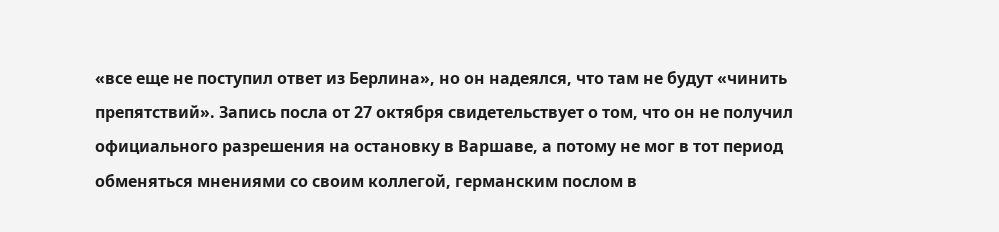«все еще не поступил ответ из Берлина», но он надеялся, что там не будут «чинить препятствий». Запись посла от 27 октября свидетельствует о том, что он не получил официального разрешения на остановку в Варшаве, а потому не мог в тот период обменяться мнениями со своим коллегой, германским послом в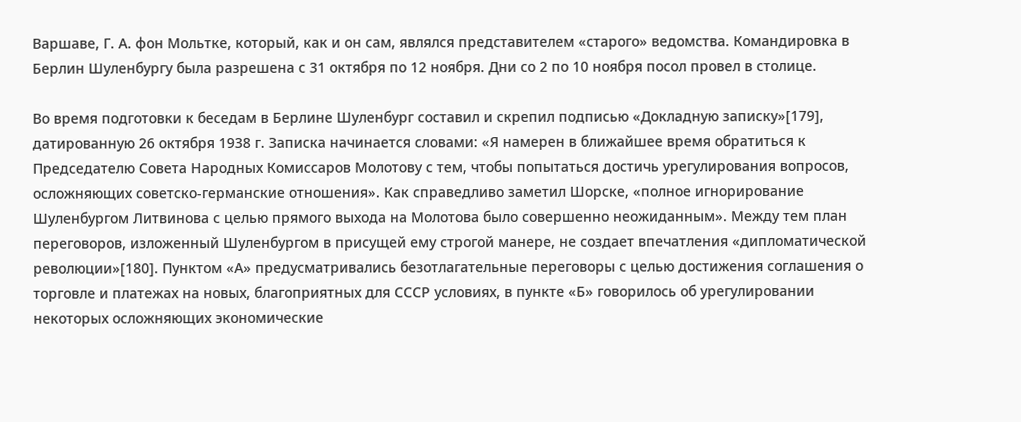Варшаве, Г. А. фон Мольтке, который, как и он сам, являлся представителем «старого» ведомства. Командировка в Берлин Шуленбургу была разрешена с 31 октября по 12 ноября. Дни со 2 по 10 ноября посол провел в столице.

Во время подготовки к беседам в Берлине Шуленбург составил и скрепил подписью «Докладную записку»[179], датированную 26 октября 1938 г. Записка начинается словами: «Я намерен в ближайшее время обратиться к Председателю Совета Народных Комиссаров Молотову с тем, чтобы попытаться достичь урегулирования вопросов, осложняющих советско-германские отношения». Как справедливо заметил Шорске, «полное игнорирование Шуленбургом Литвинова с целью прямого выхода на Молотова было совершенно неожиданным». Между тем план переговоров, изложенный Шуленбургом в присущей ему строгой манере, не создает впечатления «дипломатической революции»[180]. Пунктом «А» предусматривались безотлагательные переговоры с целью достижения соглашения о торговле и платежах на новых, благоприятных для СССР условиях, в пункте «Б» говорилось об урегулировании некоторых осложняющих экономические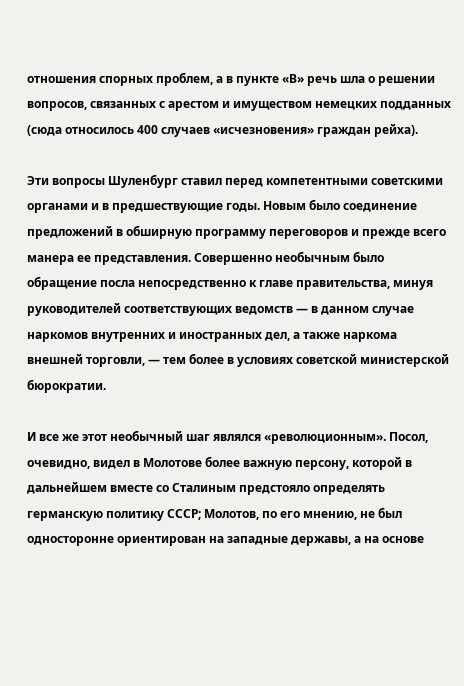отношения спорных проблем, а в пункте «В» речь шла о решении вопросов, связанных с арестом и имуществом немецких подданных (сюда относилось 400 случаев «исчезновения» граждан рейха).

Эти вопросы Шуленбург ставил перед компетентными советскими органами и в предшествующие годы. Новым было соединение предложений в обширную программу переговоров и прежде всего манера ее представления. Совершенно необычным было обращение посла непосредственно к главе правительства, минуя руководителей соответствующих ведомств — в данном случае наркомов внутренних и иностранных дел, а также наркома внешней торговли, — тем более в условиях советской министерской бюрократии.

И все же этот необычный шаг являлся «революционным». Посол, очевидно, видел в Молотове более важную персону, которой в дальнейшем вместе со Сталиным предстояло определять германскую политику СССР; Молотов, по его мнению, не был односторонне ориентирован на западные державы, а на основе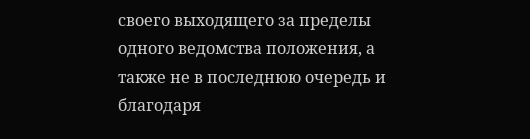своего выходящего за пределы одного ведомства положения, а также не в последнюю очередь и благодаря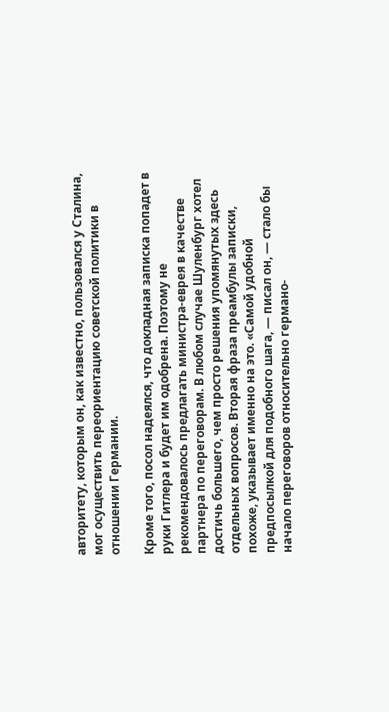авторитету, которым он, как известно, пользовался у Сталина, мог осуществить переориентацию советской политики в отношении Германии.

Кроме того, посол надеялся, что докладная записка попадет в руки Гитлера и будет им одобрена. Поэтому не рекомендовалось предлагать министра-еврея в качестве партнера по переговорам. В любом случае Шуленбург хотел достичь большего, чем просто решения упомянутых здесь отдельных вопросов. Вторая фраза преамбулы записки, похоже, указывает именно на это. «Самой удобной предпосылкой для подобного шага, — писал он, — стало бы начало переговоров относительно германо-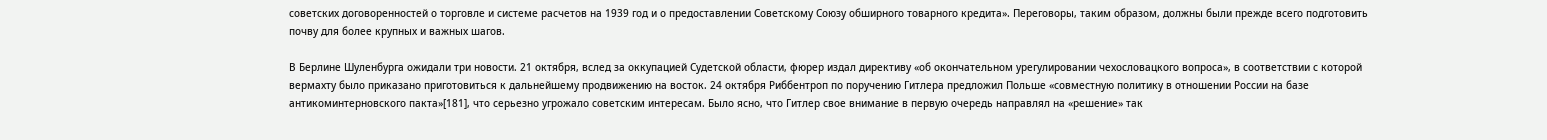советских договоренностей о торговле и системе расчетов на 1939 год и о предоставлении Советскому Союзу обширного товарного кредита». Переговоры, таким образом, должны были прежде всего подготовить почву для более крупных и важных шагов.

В Берлине Шуленбурга ожидали три новости. 21 октября, вслед за оккупацией Судетской области, фюрер издал директиву «об окончательном урегулировании чехословацкого вопроса», в соответствии с которой вермахту было приказано приготовиться к дальнейшему продвижению на восток. 24 октября Риббентроп по поручению Гитлера предложил Польше «совместную политику в отношении России на базе антикоминтерновского пакта»[181], что серьезно угрожало советским интересам. Было ясно, что Гитлер свое внимание в первую очередь направлял на «решение» так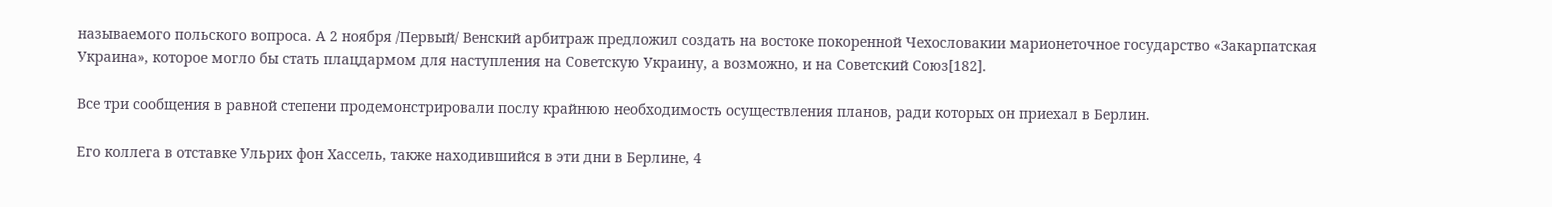называемого польского вопроса. А 2 ноября /Первый/ Венский арбитраж предложил создать на востоке покоренной Чехословакии марионеточное государство «Закарпатская Украина», которое могло бы стать плацдармом для наступления на Советскую Украину, а возможно, и на Советский Союз[182].

Все три сообщения в равной степени продемонстрировали послу крайнюю необходимость осуществления планов, ради которых он приехал в Берлин.

Его коллега в отставке Ульрих фон Хассель, также находившийся в эти дни в Берлине, 4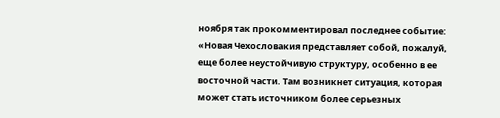ноября так прокомментировал последнее событие: «Новая Чехословакия представляет собой, пожалуй, еще более неустойчивую структуру, особенно в ее восточной части. Там возникнет ситуация, которая может стать источником более серьезных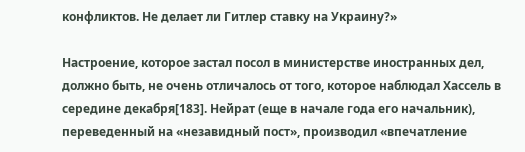конфликтов. Не делает ли Гитлер ставку на Украину?»

Настроение, которое застал посол в министерстве иностранных дел, должно быть, не очень отличалось от того, которое наблюдал Хассель в середине декабря[183]. Нейрат (еще в начале года его начальник), переведенный на «незавидный пост», производил «впечатление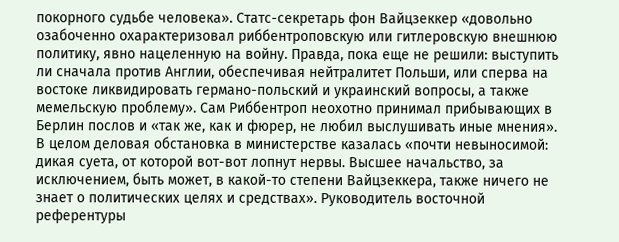покорного судьбе человека». Статс-секретарь фон Вайцзеккер «довольно озабоченно охарактеризовал риббентроповскую или гитлеровскую внешнюю политику, явно нацеленную на войну. Правда, пока еще не решили: выступить ли сначала против Англии, обеспечивая нейтралитет Польши, или сперва на востоке ликвидировать германо-польский и украинский вопросы, а также мемельскую проблему». Сам Риббентроп неохотно принимал прибывающих в Берлин послов и «так же, как и фюрер, не любил выслушивать иные мнения». В целом деловая обстановка в министерстве казалась «почти невыносимой: дикая суета, от которой вот-вот лопнут нервы. Высшее начальство, за исключением, быть может, в какой-то степени Вайцзеккера, также ничего не знает о политических целях и средствах». Руководитель восточной референтуры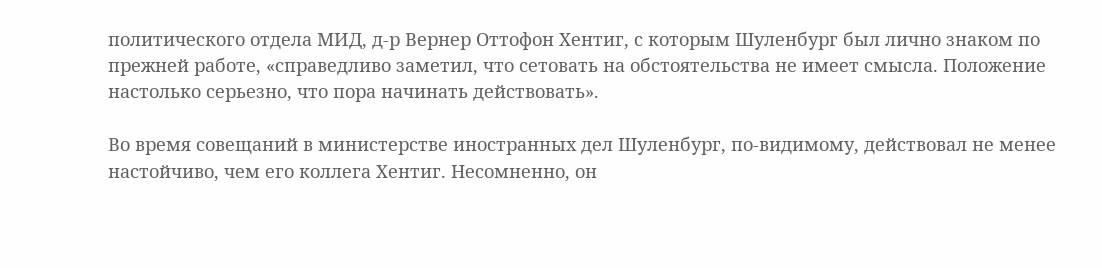политического отдела МИД, д-р Вернер Оттофон Хентиг, с которым Шуленбург был лично знаком по прежней работе, «справедливо заметил, что сетовать на обстоятельства не имеет смысла. Положение настолько серьезно, что пора начинать действовать».

Во время совещаний в министерстве иностранных дел Шуленбург, по-видимому, действовал не менее настойчиво, чем его коллега Хентиг. Несомненно, он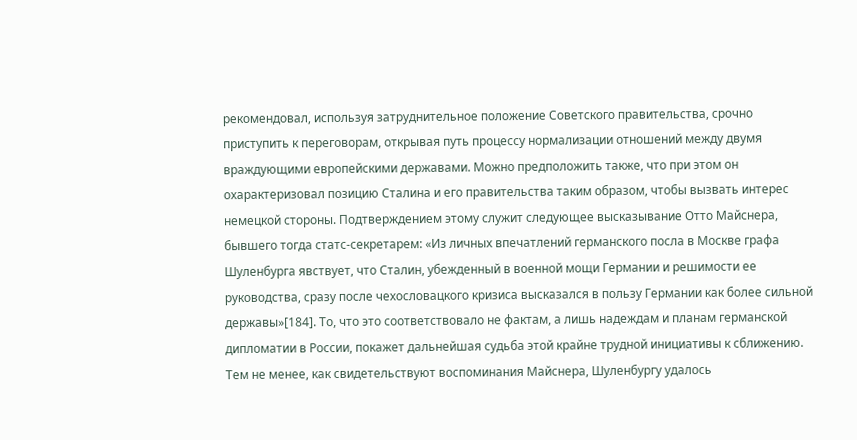рекомендовал, используя затруднительное положение Советского правительства, срочно приступить к переговорам, открывая путь процессу нормализации отношений между двумя враждующими европейскими державами. Можно предположить также, что при этом он охарактеризовал позицию Сталина и его правительства таким образом, чтобы вызвать интерес немецкой стороны. Подтверждением этому служит следующее высказывание Отто Майснера, бывшего тогда статс-секретарем: «Из личных впечатлений германского посла в Москве графа Шуленбурга явствует, что Сталин, убежденный в военной мощи Германии и решимости ее руководства, сразу после чехословацкого кризиса высказался в пользу Германии как более сильной державы»[184]. То, что это соответствовало не фактам, а лишь надеждам и планам германской дипломатии в России, покажет дальнейшая судьба этой крайне трудной инициативы к сближению. Тем не менее, как свидетельствуют воспоминания Майснера, Шуленбургу удалось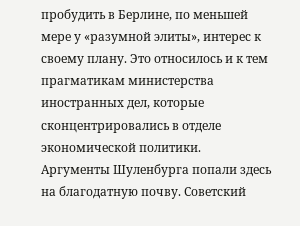пробудить в Берлине, по меньшей мере у «разумной элиты», интерес к своему плану. Это относилось и к тем прагматикам министерства иностранных дел, которые сконцентрировались в отделе экономической политики. Аргументы Шуленбурга попали здесь на благодатную почву. Советский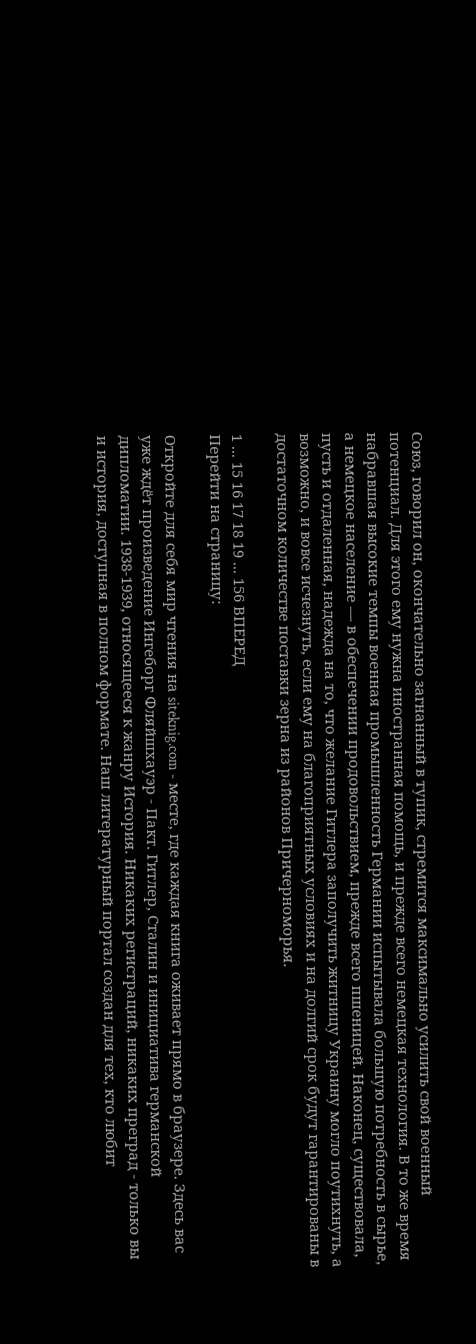Союз, говорил он, окончательно загнанный в тупик, стремится максимально усилить свой военный потенциал. Для этого ему нужна иностранная помощь, и прежде всего немецкая технология. В то же время набравшая высокие темпы военная промышленность Германии испытывала большую потребность в сырье, а немецкое население — в обеспечении продовольствием, прежде всего пшеницей. Наконец, существовала, пусть и отдаленная, надежда на то, что желание Гитлера заполучить житницу Украину могло поутихнуть, а возможно, и вовсе исчезнуть, если ему на благоприятных условиях и на долгий срок будут гарантированы в достаточном количестве поставки зерна из районов Причерноморья.

1 ... 15 16 17 18 19 ... 156 ВПЕРЕД
Перейти на страницу:

Откройте для себя мир чтения на siteknig.com - месте, где каждая книга оживает прямо в браузере. Здесь вас уже ждёт произведение Ингеборг Фляйшхауэр - Пакт. Гитлер, Сталин и инициатива германской дипломатии. 1938-1939, относящееся к жанру История. Никаких регистраций, никаких преград - только вы и история, доступная в полном формате. Наш литературный портал создан для тех, кто любит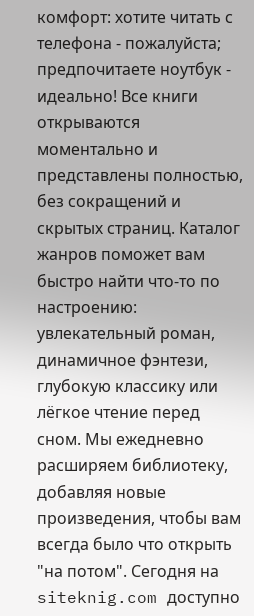комфорт: хотите читать с телефона - пожалуйста; предпочитаете ноутбук - идеально! Все книги открываются моментально и представлены полностью, без сокращений и скрытых страниц. Каталог жанров поможет вам быстро найти что-то по настроению: увлекательный роман, динамичное фэнтези, глубокую классику или лёгкое чтение перед сном. Мы ежедневно расширяем библиотеку, добавляя новые произведения, чтобы вам всегда было что открыть "на потом". Сегодня на siteknig.com доступно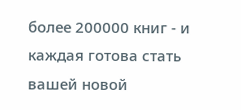более 200000 книг - и каждая готова стать вашей новой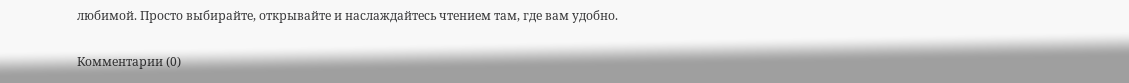любимой. Просто выбирайте, открывайте и наслаждайтесь чтением там, где вам удобно.

Комментарии (0)